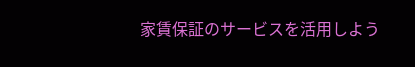家賃保証のサービスを活用しよう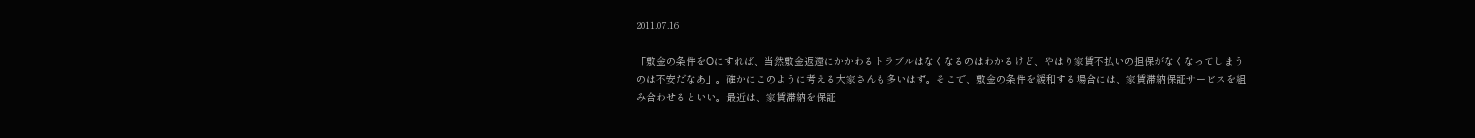2011.07.16

「敷金の条件をOにすれば、当然敷金返還にかかわるトラブルはなくなるのはわかるけど、やはり家賃不払いの担保がなくなってしまうのは不安だなあ」。確かにこのように考える大家さんも多いはず。そこで、敷金の条件を緩和する場合には、家賃滞納保証サービスを組み合わせるといい。最近は、家賃滞納を保証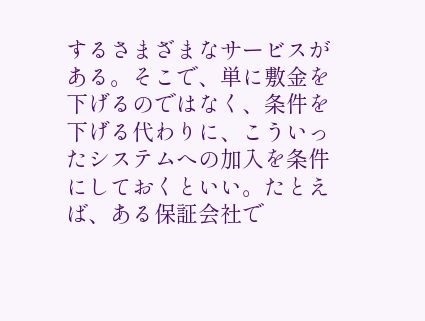するさまざまなサービスがある。そこで、単に敷金を下げるのではなく、条件を下げる代わりに、こういったシステムへの加入を条件にしておくといい。たとえば、ある保証会社で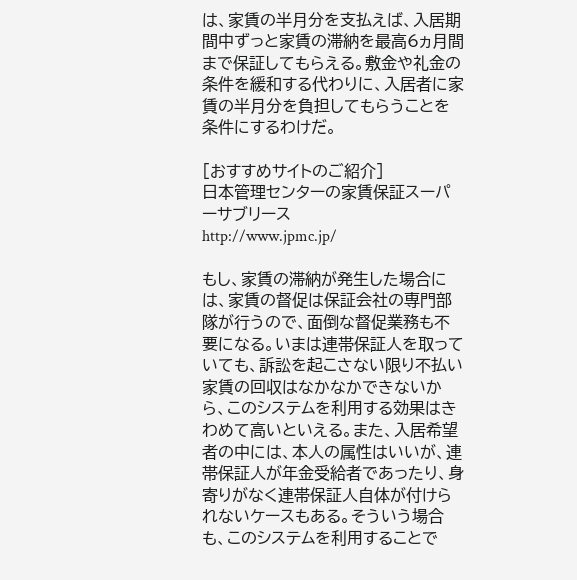は、家賃の半月分を支払えば、入居期間中ずっと家賃の滞納を最高6ヵ月間まで保証してもらえる。敷金や礼金の条件を緩和する代わりに、入居者に家賃の半月分を負担してもらうことを条件にするわけだ。

[おすすめサイトのご紹介]
日本管理センターの家賃保証スーパーサブリース
http://www.jpmc.jp/

もし、家賃の滞納が発生した場合には、家賃の督促は保証会社の専門部隊が行うので、面倒な督促業務も不要になる。いまは連帯保証人を取っていても、訴訟を起こさない限り不払い家賃の回収はなかなかできないから、このシステムを利用する効果はきわめて高いといえる。また、入居希望者の中には、本人の属性はいいが、連帯保証人が年金受給者であったり、身寄りがなく連帯保証人自体が付けられないケースもある。そういう場合も、このシステムを利用することで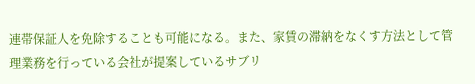連帯保証人を免除することも可能になる。また、家賃の滞納をなくす方法として管理業務を行っている会社が提案しているサブリ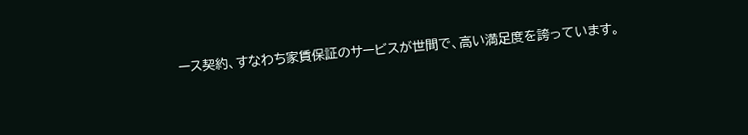ース契約、すなわち家賃保証のサービスが世間で、高い満足度を誇っています。